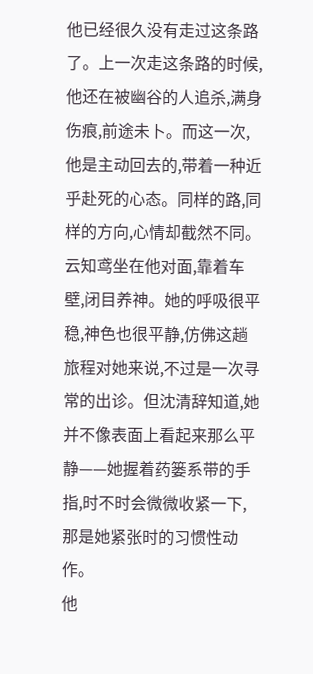他已经很久没有走过这条路了。上一次走这条路的时候,他还在被幽谷的人追杀,满身伤痕,前途未卜。而这一次,他是主动回去的,带着一种近乎赴死的心态。同样的路,同样的方向,心情却截然不同。
云知鸢坐在他对面,靠着车壁,闭目养神。她的呼吸很平稳,神色也很平静,仿佛这趟旅程对她来说,不过是一次寻常的出诊。但沈清辞知道,她并不像表面上看起来那么平静——她握着药篓系带的手指,时不时会微微收紧一下,那是她紧张时的习惯性动作。
他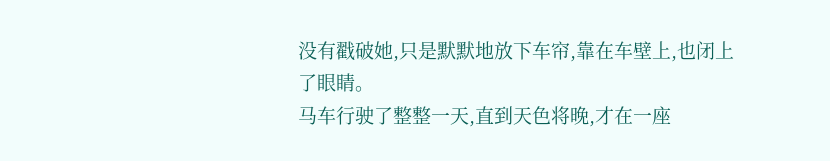没有戳破她,只是默默地放下车帘,靠在车壁上,也闭上了眼睛。
马车行驶了整整一天,直到天色将晚,才在一座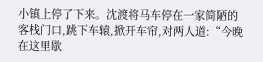小镇上停了下来。沈渡将马车停在一家简陋的客栈门口,跳下车辕,掀开车帘,对两人道:“今晚在这里歇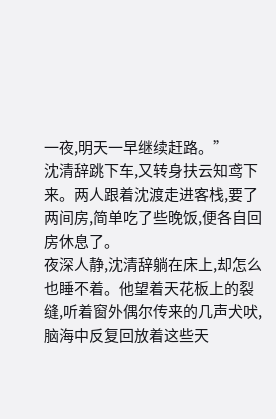一夜,明天一早继续赶路。”
沈清辞跳下车,又转身扶云知鸢下来。两人跟着沈渡走进客栈,要了两间房,简单吃了些晚饭,便各自回房休息了。
夜深人静,沈清辞躺在床上,却怎么也睡不着。他望着天花板上的裂缝,听着窗外偶尔传来的几声犬吠,脑海中反复回放着这些天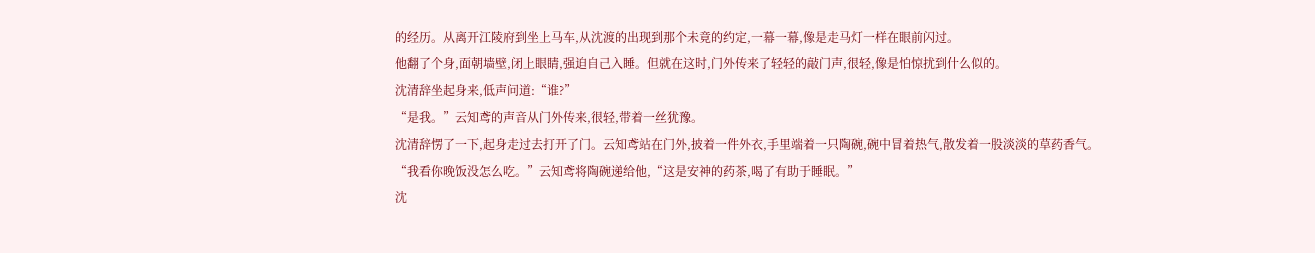的经历。从离开江陵府到坐上马车,从沈渡的出现到那个未竟的约定,一幕一幕,像是走马灯一样在眼前闪过。
他翻了个身,面朝墙壁,闭上眼睛,强迫自己入睡。但就在这时,门外传来了轻轻的敲门声,很轻,像是怕惊扰到什么似的。
沈清辞坐起身来,低声问道:“谁?”
“是我。”云知鸢的声音从门外传来,很轻,带着一丝犹豫。
沈清辞愣了一下,起身走过去打开了门。云知鸢站在门外,披着一件外衣,手里端着一只陶碗,碗中冒着热气,散发着一股淡淡的草药香气。
“我看你晚饭没怎么吃。”云知鸢将陶碗递给他,“这是安神的药茶,喝了有助于睡眠。”
沈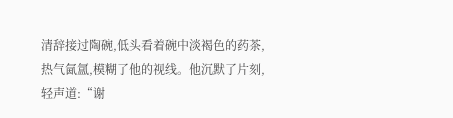清辞接过陶碗,低头看着碗中淡褐色的药茶,热气氤氲,模糊了他的视线。他沉默了片刻,轻声道:“谢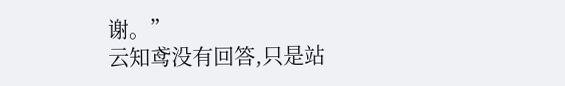谢。”
云知鸢没有回答,只是站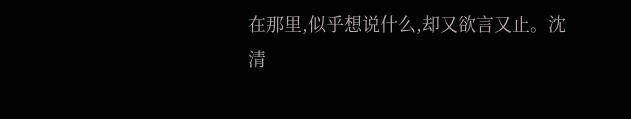在那里,似乎想说什么,却又欲言又止。沈清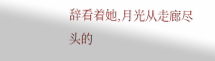辞看着她,月光从走廊尽头的